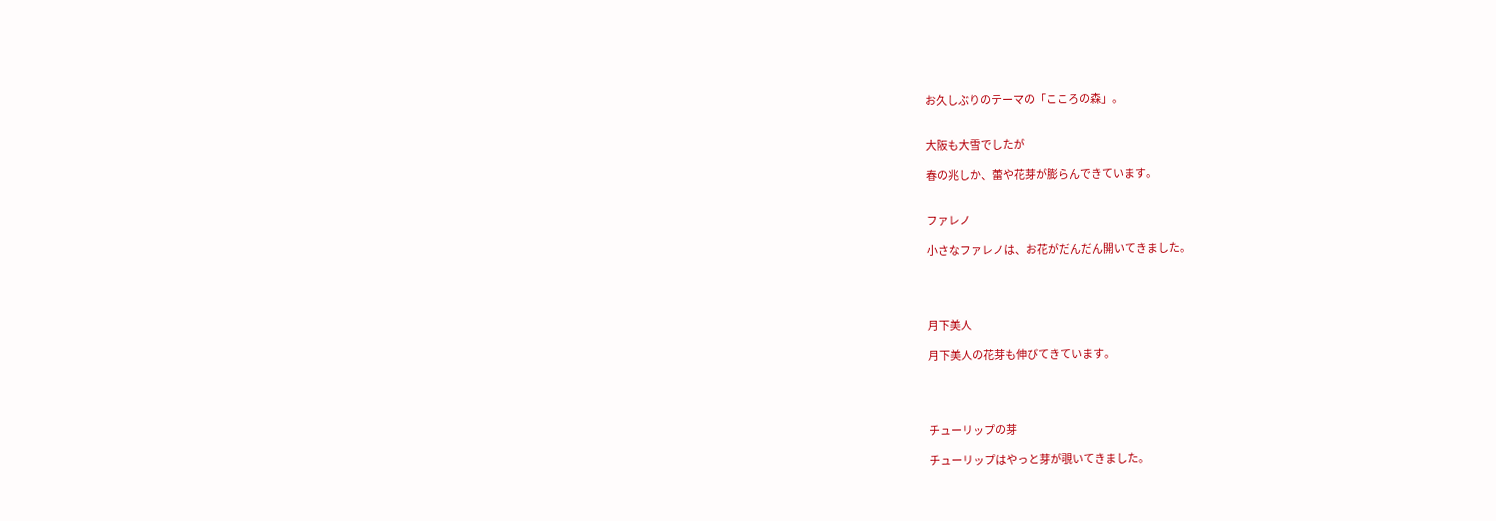お久しぶりのテーマの「こころの森」。


大阪も大雪でしたが

春の兆しか、蕾や花芽が膨らんできています。


ファレノ

小さなファレノは、お花がだんだん開いてきました。




月下美人

月下美人の花芽も伸びてきています。




チューリップの芽

チューリップはやっと芽が覗いてきました。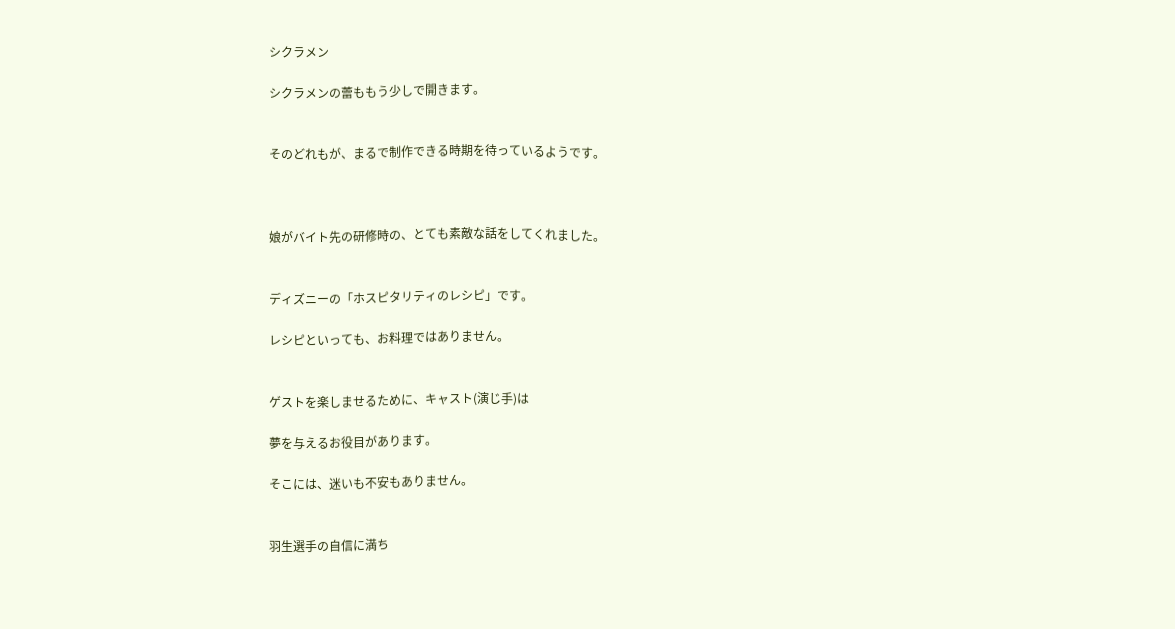シクラメン

シクラメンの蕾ももう少しで開きます。


そのどれもが、まるで制作できる時期を待っているようです。



娘がバイト先の研修時の、とても素敵な話をしてくれました。


ディズニーの「ホスピタリティのレシピ」です。

レシピといっても、お料理ではありません。


ゲストを楽しませるために、キャスト(演じ手)は

夢を与えるお役目があります。

そこには、迷いも不安もありません。


羽生選手の自信に満ち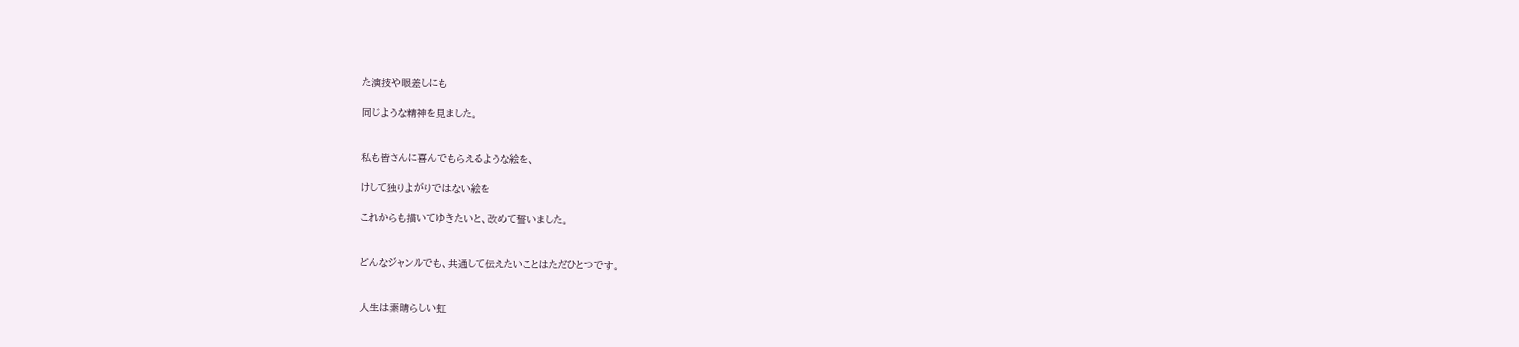た演技や眼差しにも

同じような精神を見ました。


私も皆さんに喜んでもらえるような絵を、

けして独りよがりではない絵を

これからも描いてゆきたいと、改めて誓いました。


どんなジャンルでも、共通して伝えたいことはただひとつです。


人生は素晴らしい虹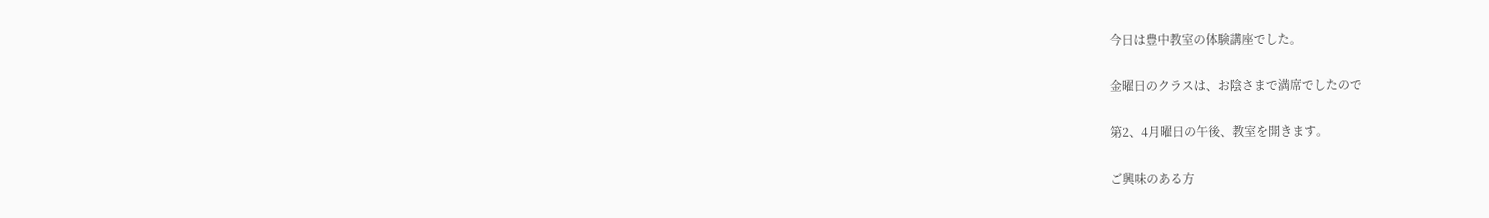今日は豊中教室の体験講座でした。

金曜日のクラスは、お陰さまで満席でしたので

第2、4月曜日の午後、教室を開きます。

ご興味のある方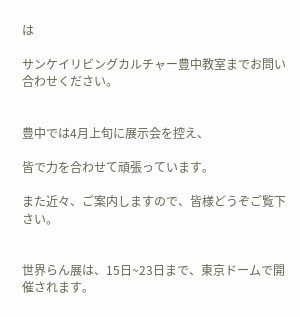は

サンケイリビングカルチャー豊中教室までお問い合わせください。


豊中では4月上旬に展示会を控え、

皆で力を合わせて頑張っています。

また近々、ご案内しますので、皆様どうぞご覧下さい。


世界らん展は、15日~23日まで、東京ドームで開催されます。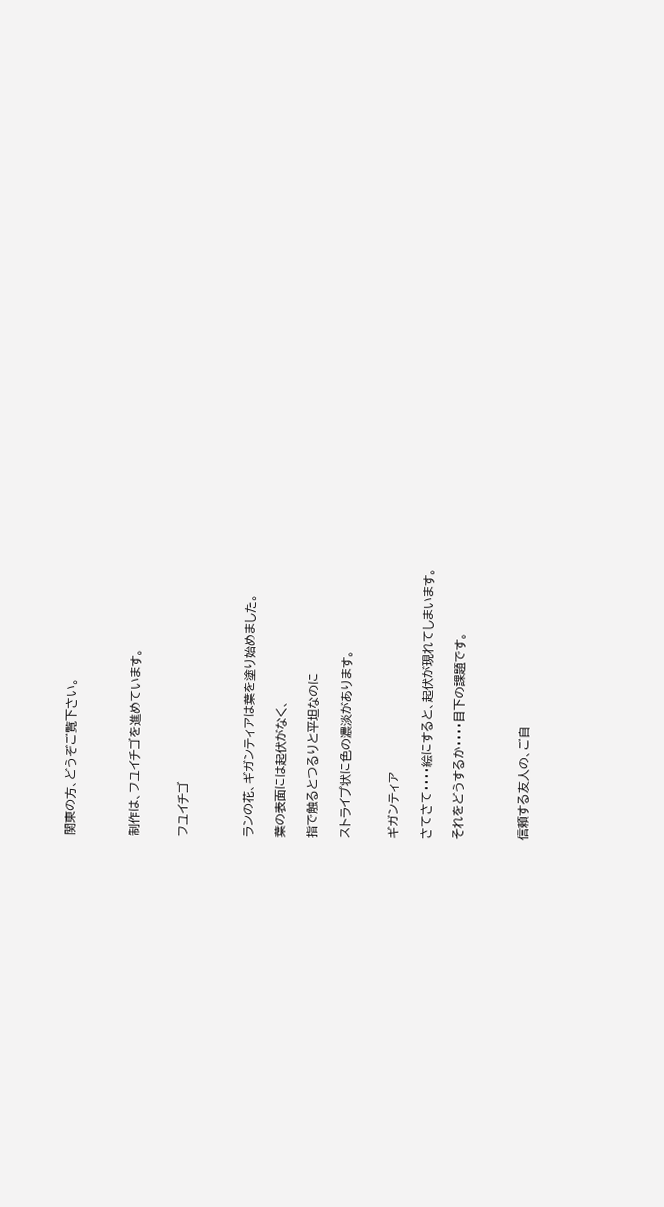関東の方、どうぞご覧下さい。



制作は、フユイチゴを進めています。


フユイチゴ



ランの花、ギガンティアは葉を塗り始めました。

葉の表面には起伏がなく、

指で触るとつるりと平坦なのに

ストライプ状に色の濃淡があります。


ギガンティア

さてさて・・・・絵にすると、起伏が現れてしまいます。

それをどうするか・・・・目下の課題です。



信頼する友人の、ご自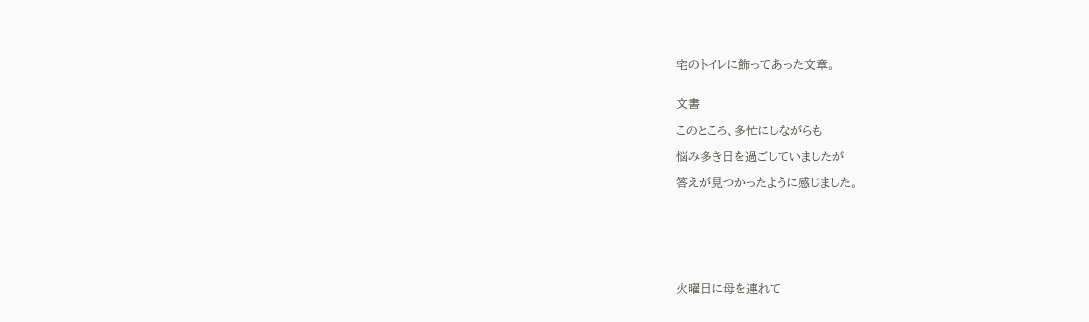宅のトイレに飾ってあった文章。


文書

このところ、多忙にしながらも

悩み多き日を過ごしていましたが

答えが見つかったように感じました。







火曜日に母を連れて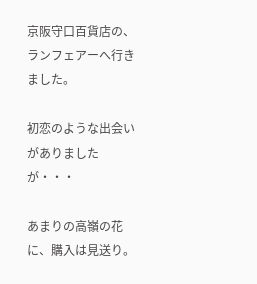京阪守口百貨店の、ランフェアーへ行きました。

初恋のような出会いがありましたが・・・

あまりの高嶺の花に、購入は見送り。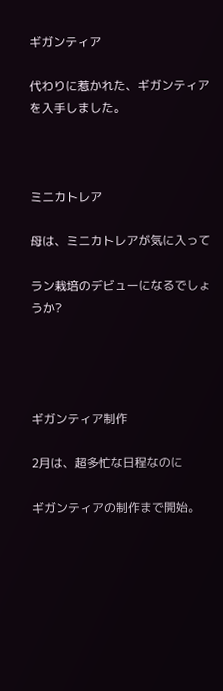ギガンティア

代わりに惹かれた、ギガンティアを入手しました。



ミニカトレア

母は、ミニカトレアが気に入って

ラン栽培のデビューになるでしょうか?




ギガンティア制作

2月は、超多忙な日程なのに

ギガンティアの制作まで開始。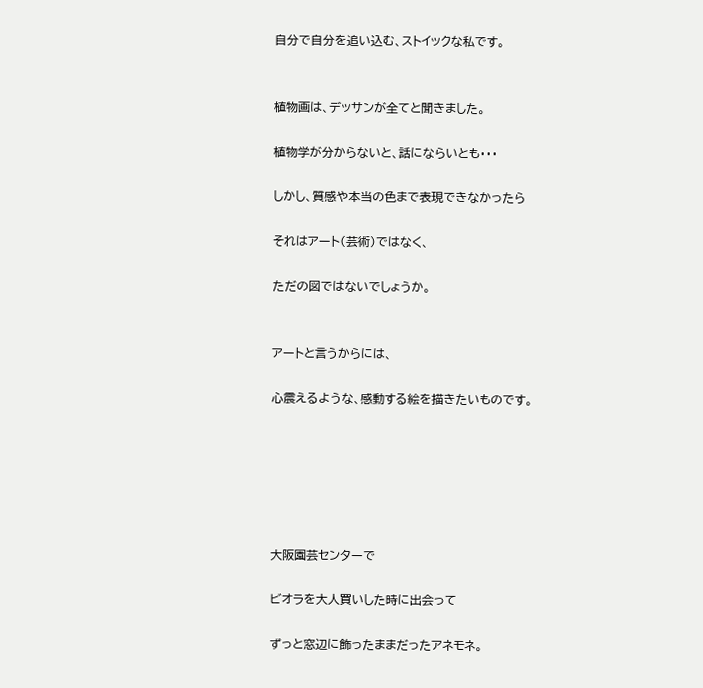自分で自分を追い込む、ストイックな私です。


植物画は、デッサンが全てと聞きました。

植物学が分からないと、話にならいとも・・・

しかし、質感や本当の色まで表現できなかったら

それはアート(芸術)ではなく、

ただの図ではないでしょうか。


アートと言うからには、

心震えるような、感動する絵を描きたいものです。






大阪園芸センターで

ビオラを大人買いした時に出会って

ずっと窓辺に飾ったままだったアネモネ。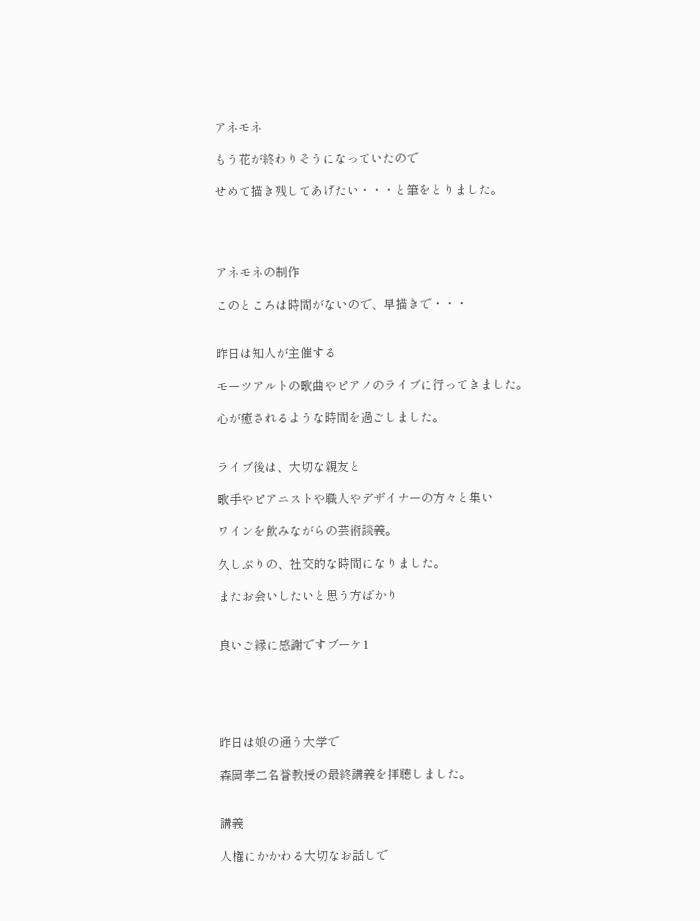アネモネ

もう花が終わりそうになっていたので

せめて描き残してあげたい・・・と筆をとりました。




アネモネの制作

このところは時間がないので、早描きで・・・


昨日は知人が主催する

モーツアルトの歌曲やピアノのライブに行ってきました。

心が癒されるような時間を過ごしました。


ライブ後は、大切な親友と

歌手やピアニストや職人やデザイナーの方々と集い

ワインを飲みながらの芸術談義。

久しぶりの、社交的な時間になりました。

またお会いしたいと思う方ばかり


良いご縁に感謝ですブーケ1





昨日は娘の通う大学で

森岡孝二名誉教授の最終講義を拝聴しました。


講義

人権にかかわる大切なお話しで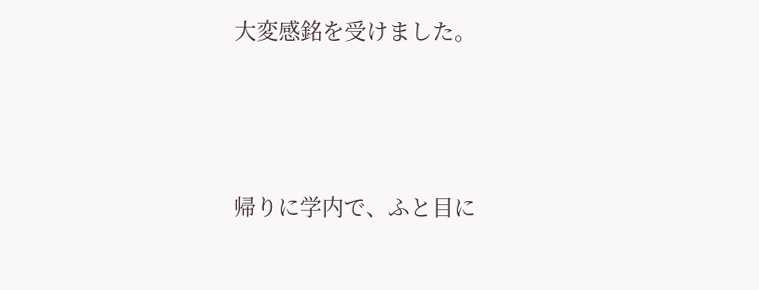大変感銘を受けました。



帰りに学内で、ふと目に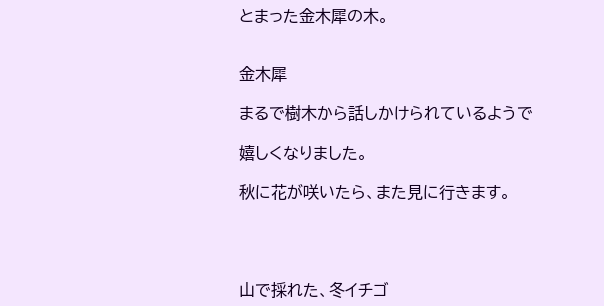とまった金木犀の木。


金木犀

まるで樹木から話しかけられているようで

嬉しくなりました。

秋に花が咲いたら、また見に行きます。




山で採れた、冬イチゴ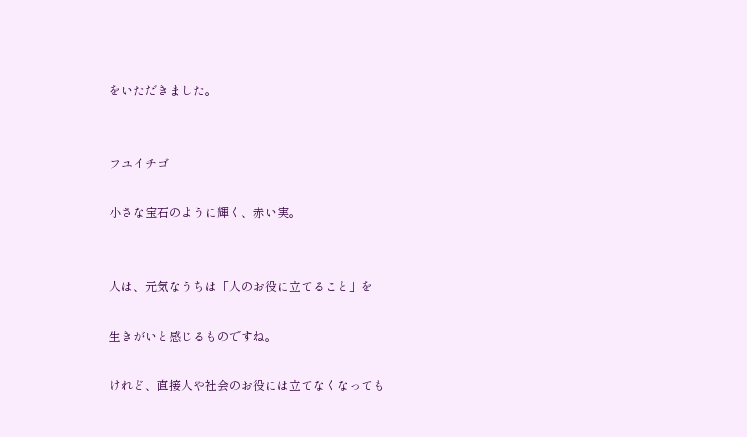をいただきました。


フユイチゴ

小さな宝石のように輝く、赤い実。


人は、元気なうちは「人のお役に立てること」を

生きがいと感じるものですね。

けれど、直接人や社会のお役には立てなくなっても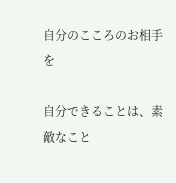自分のこころのお相手を

自分できることは、素敵なこと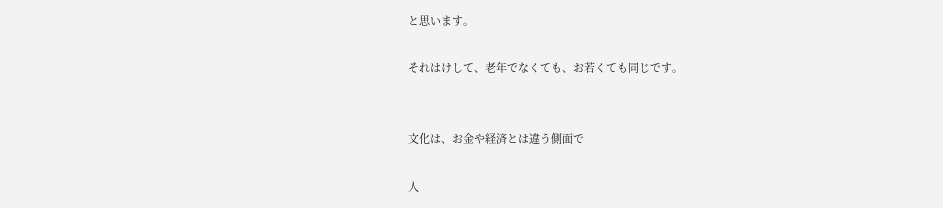と思います。

それはけして、老年でなくても、お若くても同じです。


文化は、お金や経済とは違う側面で

人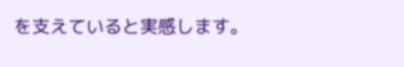を支えていると実感します。